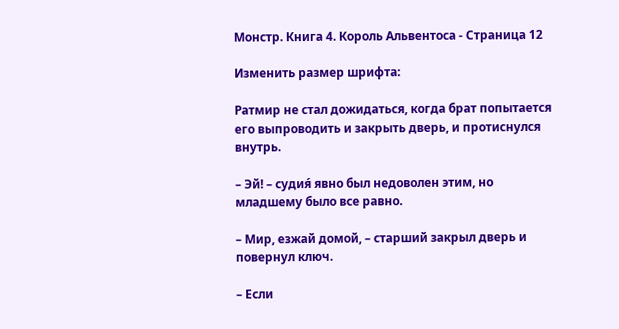Монстр. Книга 4. Король Альвентоса - Страница 12

Изменить размер шрифта:

Ратмир не стал дожидаться, когда брат попытается его выпроводить и закрыть дверь, и протиснулся внутрь.

– Эй! – судия́ явно был недоволен этим, но младшему было все равно.

– Мир, езжай домой, – старший закрыл дверь и повернул ключ.

– Если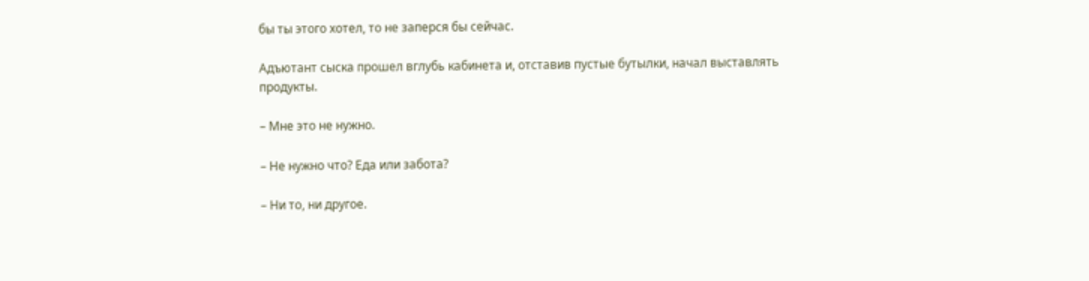бы ты этого хотел, то не заперся бы сейчас.

Адъютант сыска прошел вглубь кабинета и, отставив пустые бутылки, начал выставлять продукты.

– Мне это не нужно.

– Не нужно что? Еда или забота?

– Ни то, ни другое.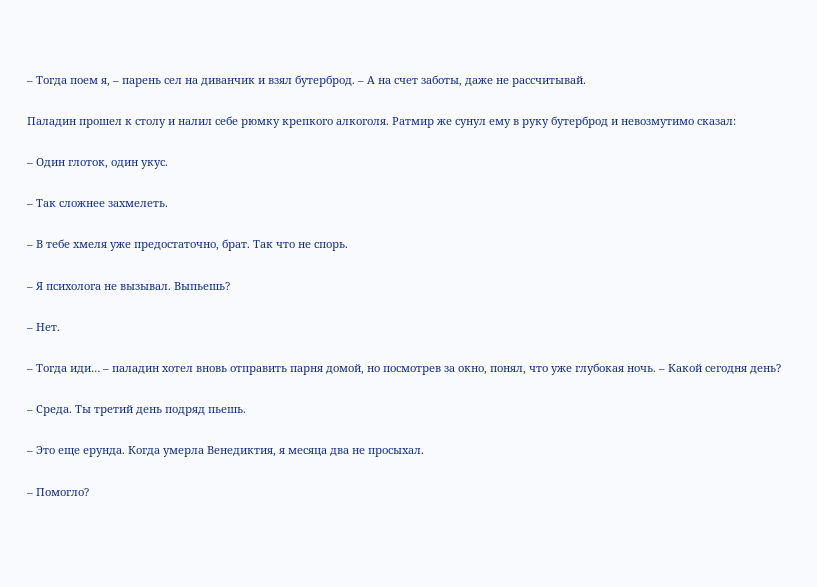– Тогда поем я, – парень сел на диванчик и взял бутерброд. – А на счет заботы, даже не рассчитывай.

Паладин прошел к столу и налил себе рюмку крепкого алкоголя. Ратмир же сунул ему в руку бутерброд и невозмутимо сказал:

– Один глоток, один укус.

– Так сложнее захмелеть.

– В тебе хмеля уже предостаточно, брат. Так что не спорь.

– Я психолога не вызывал. Выпьешь?

– Нет.

– Тогда иди… – паладин хотел вновь отправить парня домой, но посмотрев за окно, понял, что уже глубокая ночь. – Какой сегодня день?

– Среда. Ты третий день подряд пьешь.

– Это еще ерунда. Когда умерла Венедиктия, я месяца два не просыхал.

– Помогло?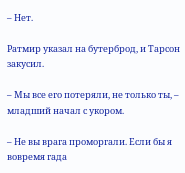– Нет.

Ратмир указал на бутерброд, и Тарсон закусил.

– Мы все его потеряли, не только ты, – младший начал с укором.

– Не вы врага проморгали. Если бы я вовремя гада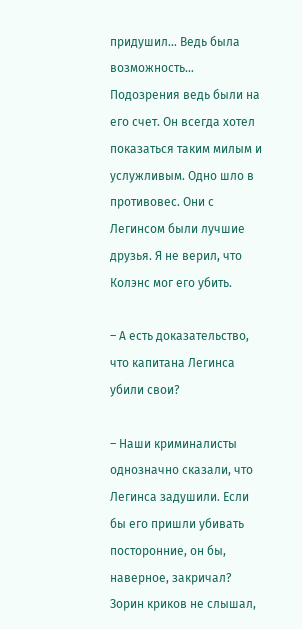придушил… Ведь была возможность… Подозрения ведь были на его счет. Он всегда хотел показаться таким милым и услужливым. Одно шло в противовес. Они с Легинсом были лучшие друзья. Я не верил, что Колэнс мог его убить.

– А есть доказательство, что капитана Легинса убили свои?

– Наши криминалисты однозначно сказали, что Легинса задушили. Если бы его пришли убивать посторонние, он бы, наверное, закричал? Зорин криков не слышал,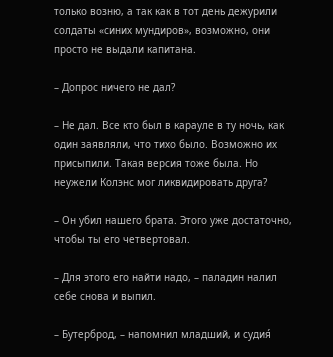только возню, а так как в тот день дежурили солдаты «синих мундиров», возможно, они просто не выдали капитана.

– Допрос ничего не дал?

– Не дал. Все кто был в карауле в ту ночь, как один заявляли, что тихо было. Возможно их присыпили. Такая версия тоже была. Но неужели Колэнс мог ликвидировать друга?

– Он убил нашего брата. Этого уже достаточно, чтобы ты его четвертовал.

– Для этого его найти надо, – паладин налил себе снова и выпил.

– Бутерброд, – напомнил младший, и судия́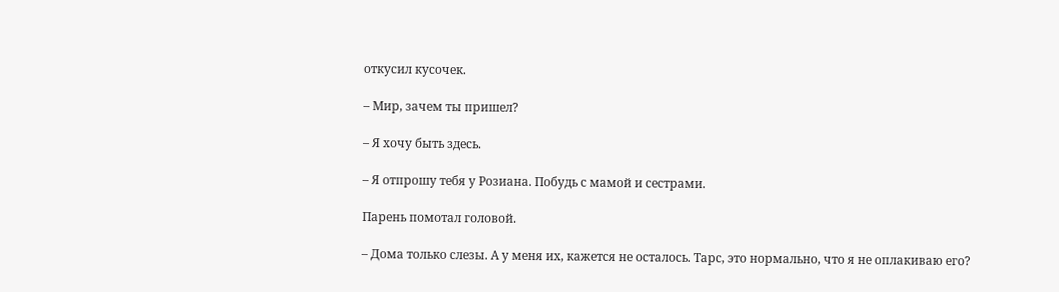откусил кусочек.

– Мир, зачем ты пришел?

– Я хочу быть здесь.

– Я отпрошу тебя у Розиана. Побудь с мамой и сестрами.

Парень помотал головой.

– Дома только слезы. А у меня их, кажется не осталось. Тарс, это нормально, что я не оплакиваю его?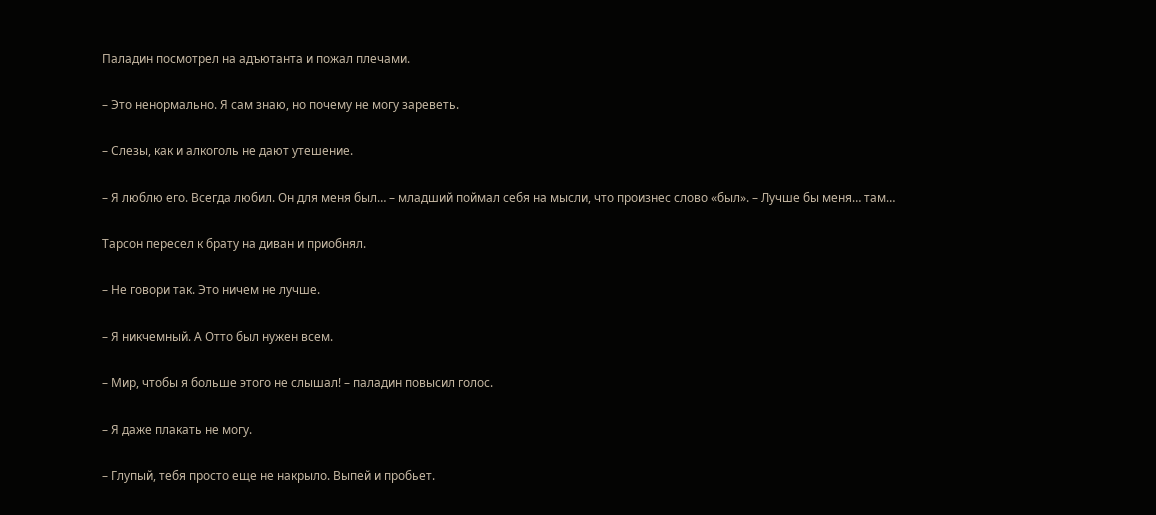Паладин посмотрел на адъютанта и пожал плечами.

– Это ненормально. Я сам знаю, но почему не могу зареветь.

– Слезы, как и алкоголь не дают утешение.

– Я люблю его. Всегда любил. Он для меня был… – младший поймал себя на мысли, что произнес слово «был». – Лучше бы меня… там…

Тарсон пересел к брату на диван и приобнял.

– Не говори так. Это ничем не лучше.

– Я никчемный. А Отто был нужен всем.

– Мир, чтобы я больше этого не слышал! – паладин повысил голос.

– Я даже плакать не могу.

– Глупый, тебя просто еще не накрыло. Выпей и пробьет.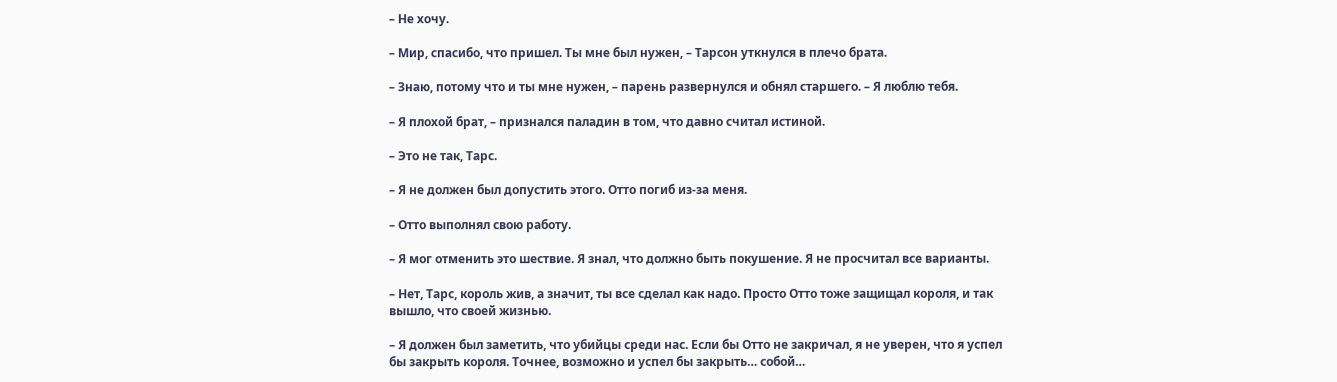– Не хочу.

– Мир, спасибо, что пришел. Ты мне был нужен, – Тарсон уткнулся в плечо брата.

– Знаю, потому что и ты мне нужен, – парень развернулся и обнял старшего. – Я люблю тебя.

– Я плохой брат, – признался паладин в том, что давно считал истиной.

– Это не так, Тарс.

– Я не должен был допустить этого. Отто погиб из-за меня.

– Отто выполнял свою работу.

– Я мог отменить это шествие. Я знал, что должно быть покушение. Я не просчитал все варианты.

– Нет, Тарс, король жив, а значит, ты все сделал как надо. Просто Отто тоже защищал короля, и так вышло, что своей жизнью.

– Я должен был заметить, что убийцы среди нас. Если бы Отто не закричал, я не уверен, что я успел бы закрыть короля. Точнее, возможно и успел бы закрыть… собой…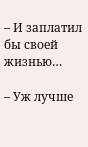– И заплатил бы своей жизнью…

– Уж лучше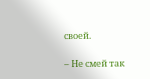своей.

– Не смей так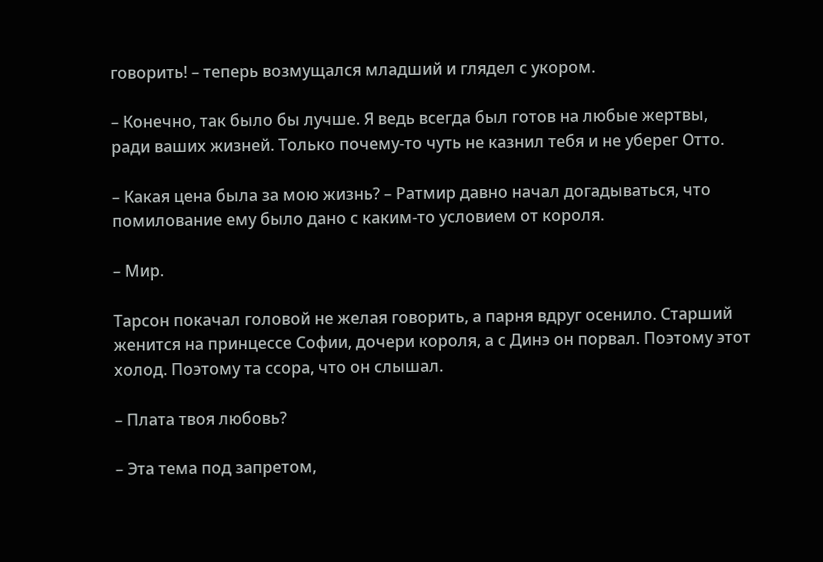говорить! – теперь возмущался младший и глядел с укором.

– Конечно, так было бы лучше. Я ведь всегда был готов на любые жертвы, ради ваших жизней. Только почему-то чуть не казнил тебя и не уберег Отто.

– Какая цена была за мою жизнь? – Ратмир давно начал догадываться, что помилование ему было дано с каким-то условием от короля.

– Мир.

Тарсон покачал головой не желая говорить, а парня вдруг осенило. Старший женится на принцессе Софии, дочери короля, а с Динэ он порвал. Поэтому этот холод. Поэтому та ссора, что он слышал.

– Плата твоя любовь?

– Эта тема под запретом,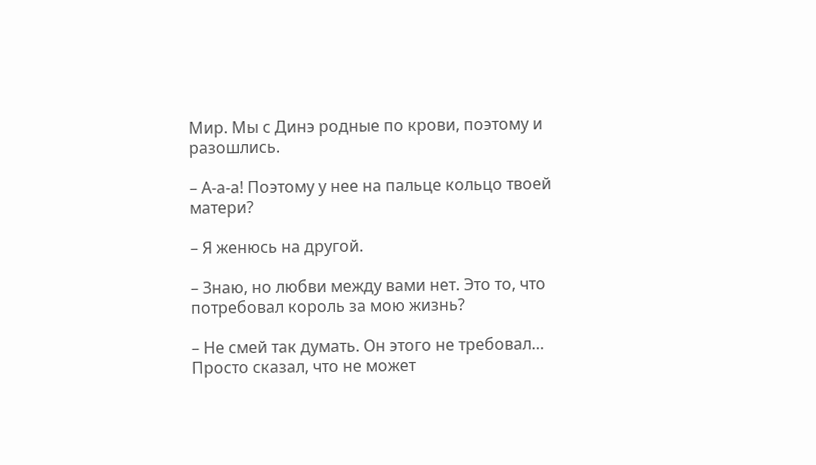Мир. Мы с Динэ родные по крови, поэтому и разошлись.

– А-а-а! Поэтому у нее на пальце кольцо твоей матери?

– Я женюсь на другой.

– Знаю, но любви между вами нет. Это то, что потребовал король за мою жизнь?

– Не смей так думать. Он этого не требовал… Просто сказал, что не может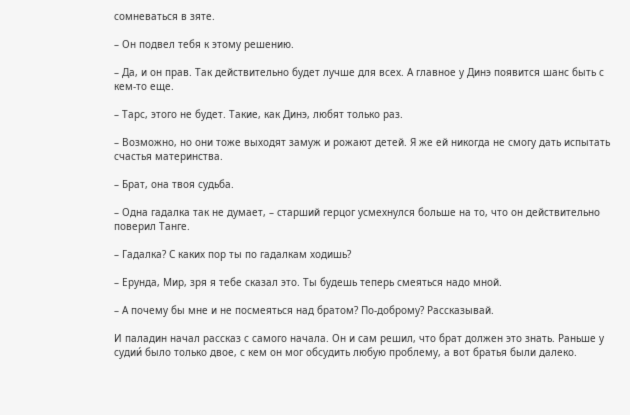сомневаться в зяте.

– Он подвел тебя к этому решению.

– Да, и он прав. Так действительно будет лучше для всех. А главное у Динэ появится шанс быть с кем-то еще.

– Тарс, этого не будет. Такие, как Динэ, любят только раз.

– Возможно, но они тоже выходят замуж и рожают детей. Я же ей никогда не смогу дать испытать счастья материнства.

– Брат, она твоя судьба.

– Одна гадалка так не думает, – старший герцог усмехнулся больше на то, что он действительно поверил Танге.

– Гадалка? С каких пор ты по гадалкам ходишь?

– Ерунда, Мир, зря я тебе сказал это. Ты будешь теперь смеяться надо мной.

– А почему бы мне и не посмеяться над братом? По-доброму? Рассказывай.

И паладин начал рассказ с самого начала. Он и сам решил, что брат должен это знать. Раньше у судии́ было только двое, с кем он мог обсудить любую проблему, а вот братья были далеко.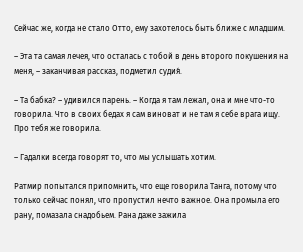Сейчас же, когда не стало Отто, ему захотелось быть ближе с младшим.

– Эта та самая лечея, что осталась с тобой в день второго покушения на меня, – заканчивая рассказ, подметил судия́.

– Та бабка? – удивился парень. – Когда я там лежал, она и мне что-то говорила. Что в своих бедах я сам виноват и не там я себе врага ищу. Про тебя же говорила.

– Гадалки всегда говорят то, что мы услышать хотим.

Ратмир попытался припомнить, что еще говорила Танга, потому что только сейчас понял, что пропустил нечто важное. Она промыла его рану, помазала снадобьем. Рана даже зажила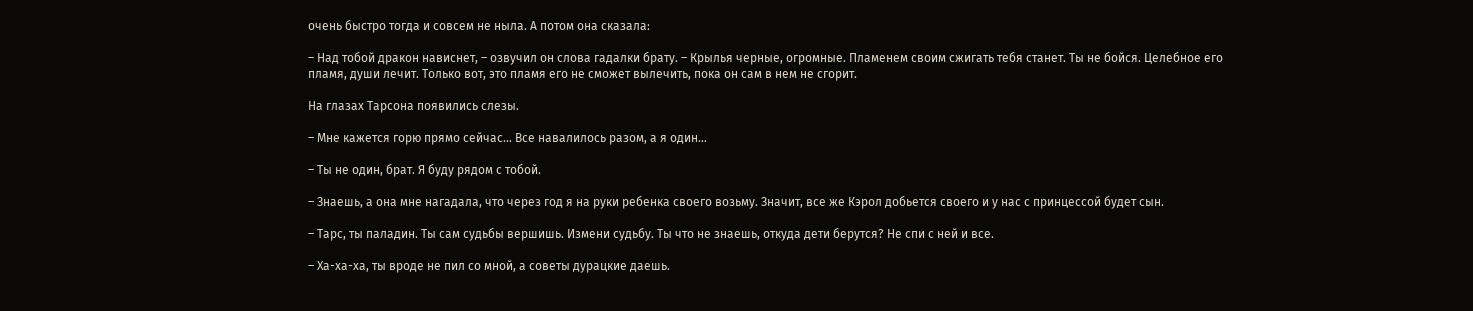очень быстро тогда и совсем не ныла. А потом она сказала:

– Над тобой дракон нависнет, – озвучил он слова гадалки брату. – Крылья черные, огромные. Пламенем своим сжигать тебя станет. Ты не бойся. Целебное его пламя, души лечит. Только вот, это пламя его не сможет вылечить, пока он сам в нем не сгорит.

На глазах Тарсона появились слезы.

– Мне кажется горю прямо сейчас… Все навалилось разом, а я один…

– Ты не один, брат. Я буду рядом с тобой.

– Знаешь, а она мне нагадала, что через год я на руки ребенка своего возьму. Значит, все же Кэрол добьется своего и у нас с принцессой будет сын.

– Тарс, ты паладин. Ты сам судьбы вершишь. Измени судьбу. Ты что не знаешь, откуда дети берутся? Не спи с ней и все.

– Ха-ха-ха, ты вроде не пил со мной, а советы дурацкие даешь.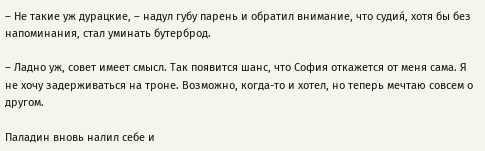– Не такие уж дурацкие, – надул губу парень и обратил внимание, что судия́, хотя бы без напоминания, стал уминать бутерброд.

– Ладно уж, совет имеет смысл. Так появится шанс, что София откажется от меня сама. Я не хочу задерживаться на троне. Возможно, когда-то и хотел, но теперь мечтаю совсем о другом.

Паладин вновь налил себе и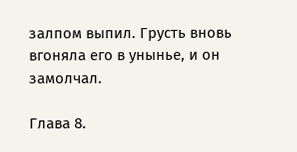залпом выпил. Грусть вновь вгоняла его в унынье, и он замолчал.

Глава 8.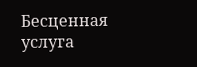Бесценная услуга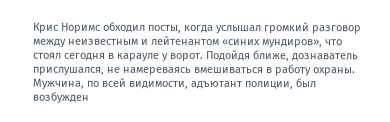Крис Норимс обходил посты, когда услышал громкий разговор между неизвестным и лейтенантом «синих мундиров», что стоял сегодня в карауле у ворот. Подойдя ближе, дознаватель прислушался, не намереваясь вмешиваться в работу охраны. Мужчина, по всей видимости, адъютант полиции, был возбужден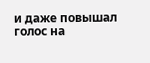и даже повышал голос на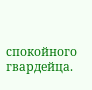спокойного гвардейца.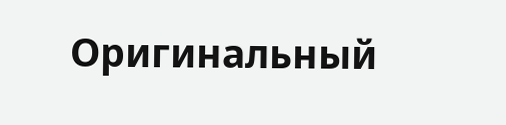Оригинальный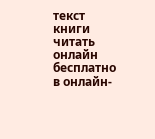текст книги читать онлайн бесплатно в онлайн-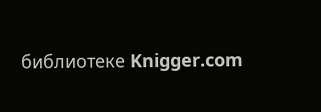библиотеке Knigger.com